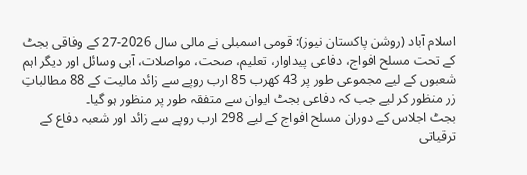اسلام آباد (روشن پاکستان نیوز): قومی اسمبلی نے مالی سال 2026-27 کے وفاقی بجٹ کے تحت مسلح افواج، دفاعی پیداوار، تعلیم، صحت، مواصلات، آبی وسائل اور دیگر اہم شعبوں کے لیے مجموعی طور پر 43 کھرب 85 ارب روپے سے زائد مالیت کے 88 مطالباتِ زر منظور کر لیے جب کہ دفاعی بجٹ ایوان سے متفقہ طور پر منظور ہو گیا۔
بجٹ اجلاس کے دوران مسلح افواج کے لیے 298 ارب روپے سے زائد اور شعبہ دفاع کے ترقیاتی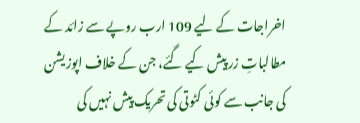اخراجات کے لیے 109 ارب روپے سے زائد کے مطالباتِ زر پیش کیے گئے، جن کے خلاف اپوزیشن کی جانب سے کوئی کٹوتی کی تحریک پیش نہیں کی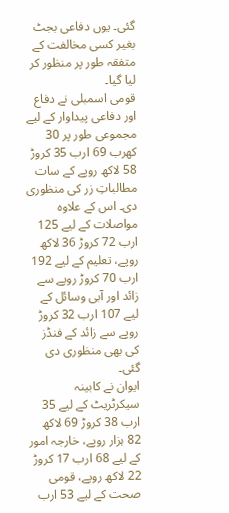گئی۔ یوں دفاعی بجٹ بغیر کسی مخالفت کے متفقہ طور پر منظور کر لیا گیا۔
قومی اسمبلی نے دفاع اور دفاعی پیداوار کے لیے مجموعی طور پر 30 کھرب 69 ارب 35 کروڑ 58 لاکھ روپے کے سات مطالباتِ زر کی منظوری دی۔ اس کے علاوہ مواصلات کے لیے 125 ارب 72 کروڑ 36 لاکھ روپے، تعلیم کے لیے 192 ارب 70 کروڑ روپے سے زائد اور آبی وسائل کے لیے 107 ارب 32 کروڑ روپے سے زائد کے فنڈز کی بھی منظوری دی گئی۔
ایوان نے کابینہ سیکرٹریٹ کے لیے 35 ارب 38 کروڑ 69 لاکھ 82 ہزار روپے، خارجہ امور کے لیے 68 ارب 17 کروڑ 22 لاکھ روپے، قومی صحت کے لیے 53 ارب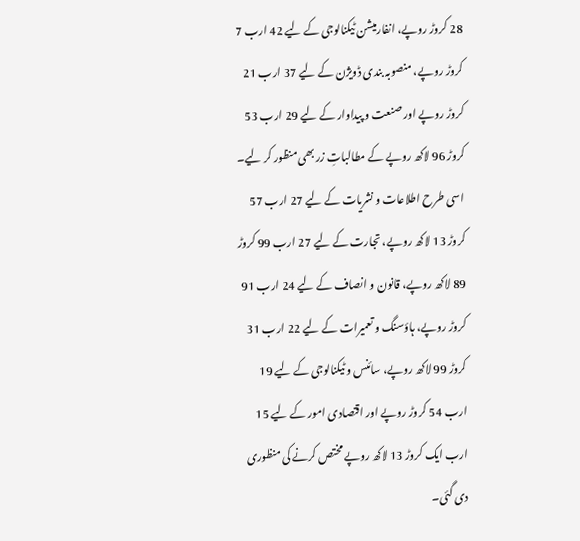28 کروڑ روپے، انفارمیشن ٹیکنالوجی کے لیے 42 ارب 7 کروڑ روپے، منصوبہ بندی ڈویژن کے لیے 37 ارب 21 کروڑ روپے اور صنعت و پیداوار کے لیے 29 ارب 53 کروڑ 96 لاکھ روپے کے مطالباتِ زر بھی منظور کر لیے۔
اسی طرح اطلاعات و نشریات کے لیے 27 ارب 57 کروڑ 13 لاکھ روپے، تجارت کے لیے 27 ارب 99 کروڑ 89 لاکھ روپے، قانون و انصاف کے لیے 24 ارب 91 کروڑ روپے، ہاؤسنگ و تعمیرات کے لیے 22 ارب 31 کروڑ 99 لاکھ روپے، سائنس و ٹیکنالوجی کے لیے 19 ارب 54 کروڑ روپے اور اقتصادی امور کے لیے 15 ارب ایک کروڑ 13 لاکھ روپے مختص کرنے کی منظوری دی گئی۔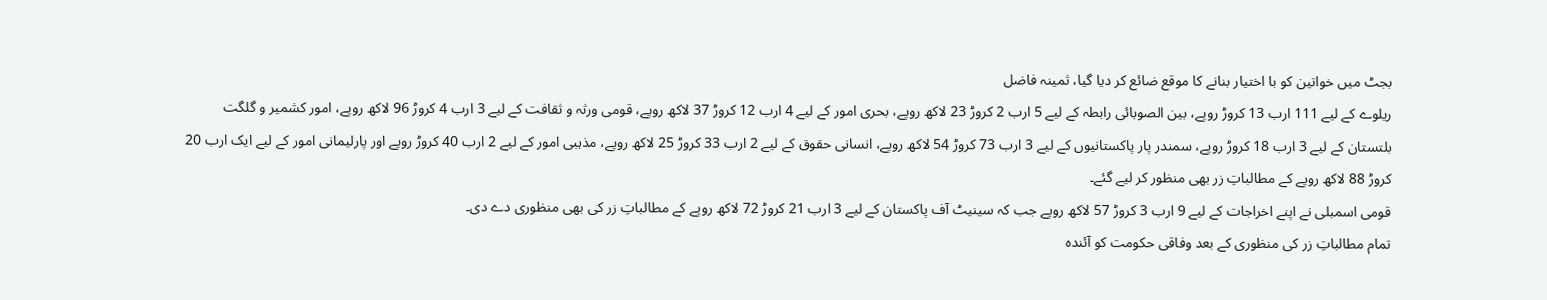بجٹ میں خواتین کو با اختیار بنانے کا موقع ضائع کر دیا گیا، ثمینہ فاضل
ریلوے کے لیے 111 ارب 13 کروڑ روپے، بین الصوبائی رابطہ کے لیے 5 ارب 2 کروڑ 23 لاکھ روپے، بحری امور کے لیے 4 ارب 12 کروڑ 37 لاکھ روپے، قومی ورثہ و ثقافت کے لیے 3 ارب 4 کروڑ 96 لاکھ روپے، امور کشمیر و گلگت بلتستان کے لیے 3 ارب 18 کروڑ روپے، سمندر پار پاکستانیوں کے لیے 3 ارب 73 کروڑ 54 لاکھ روپے، انسانی حقوق کے لیے 2 ارب 33 کروڑ 25 لاکھ روپے، مذہبی امور کے لیے 2 ارب 40 کروڑ روپے اور پارلیمانی امور کے لیے ایک ارب 20 کروڑ 88 لاکھ روپے کے مطالباتِ زر بھی منظور کر لیے گئے۔
قومی اسمبلی نے اپنے اخراجات کے لیے 9 ارب 3 کروڑ 57 لاکھ روپے جب کہ سینیٹ آف پاکستان کے لیے 3 ارب 21 کروڑ 72 لاکھ روپے کے مطالباتِ زر کی بھی منظوری دے دی۔
تمام مطالباتِ زر کی منظوری کے بعد وفاقی حکومت کو آئندہ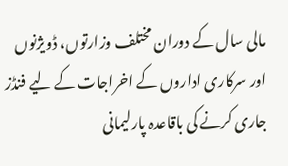مالی سال کے دوران مختلف وزارتوں، ڈویژنوں اور سرکاری اداروں کے اخراجات کے لیے فنڈز جاری کرنے کی باقاعدہ پارلیمانی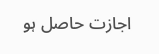اجازت حاصل ہو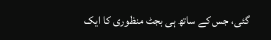گئی، جس کے ساتھ ہی بجٹ منظوری کا ایک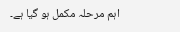اہم مرحلہ مکمل ہو گیا ہے۔